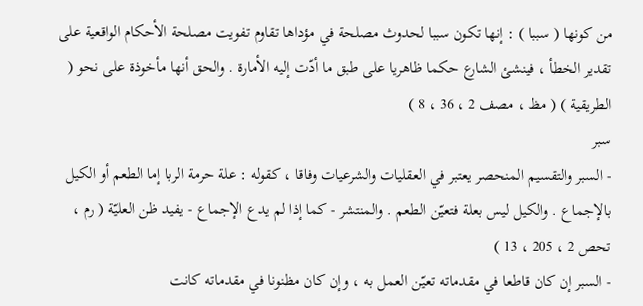من كونها ( سببا ) : إنها تكون سببا لحدوث مصلحة في مؤداها تقاوم تفويت مصلحة الأحكام الواقعية على تقدير الخطأ ، فينشئ الشارع حكما ظاهريا على طبق ما أدّت إليه الأمارة . والحق أنها مأخوذة على نحو ( الطريقية ) ( مظ ، مصف 2 ، 36 ، 8 )
سبر
- السبر والتقسيم المنحصر يعتبر في العقليات والشرعيات وفاقا ، كقوله : علة حرمة الربا إما الطعم أو الكيل بالإجماع . والكيل ليس بعلة فتعيّن الطعم . والمنتشر - كما إذا لم يدع الإجماع - يفيد ظن العليّة ( رم ، تحص 2 ، 205 ، 13 )
- السبر إن كان قاطعا في مقدماته تعيّن العمل به ، وإن كان مظنونا في مقدماته كانت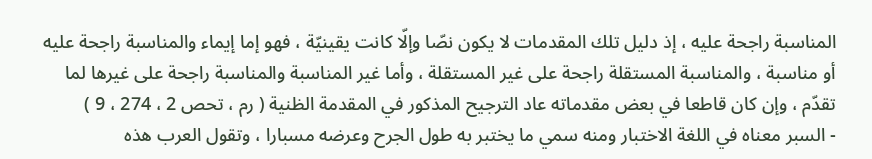المناسبة راجحة عليه ، إذ دليل تلك المقدمات لا يكون نصّا وإلّا كانت يقينيّة ، فهو إما إيماء والمناسبة راجحة عليه أو مناسبة ، والمناسبة المستقلة راجحة على غير المستقلة ، وأما غير المناسبة والمناسبة راجحة على غيرها لما تقدّم ، وإن كان قاطعا في بعض مقدماته عاد الترجيح المذكور في المقدمة الظنية ( رم ، تحص 2 ، 274 ، 9 )
- السبر معناه في اللغة الاختبار ومنه سمي ما يختبر به طول الجرح وعرضه مسبارا ، وتقول العرب هذه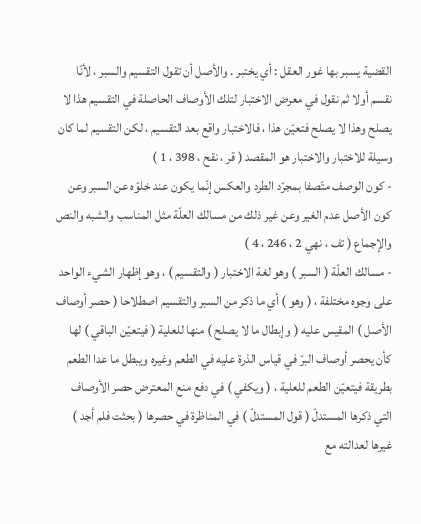القضية يسبر بها غور العقل : أي يختبر . والأصل أن تقول التقسيم والسبر ، لأنّا نقسم أولا ثم نقول في معرض الاختبار لتلك الأوصاف الحاصلة في التقسيم هذا لا يصلح وهذا لا يصلح فتعيّن هذا ، فالاختبار واقع بعد التقسيم ، لكن التقسيم لما كان وسيلة للاختبار والاختبار هو المقصد ( قر ، نقح ، 398 ، 1 )
- كون الوصف متّصفا بمجرّد الطرد والعكس إنّما يكون عند خلوّه عن السبر وعن كون الأصل عدم الغير وعن غير ذلك من مسالك العلّة مثل المناسب والشبه والنص والإجماع ( تف ، نهي 2 ، 246 ، 4 )
- مسالك العلّة ( السبر ) وهو لغة الاختبار ( والتقسيم ) ، وهو إظهار الشيء الواحد على وجوه مختلفة ، ( وهو ) أي ما ذكر من السبر والتقسيم اصطلاحا ( حصر أوصاف الأصل ) المقيس عليه ( وإبطال ما لا يصلح ) منها للعلية ( فيتعيّن الباقي ) لها كأن يحصر أوصاف البرّ في قياس الذرة عليه في الطعم وغيره ويبطل ما عدا الطعم بطريقة فيتعيّن الطعم للعلية ، ( ويكفي ) في دفع منع المعترض حصر الأوصاف التي ذكرها المستدلّ ( قول المستدلّ ) في المناظرة في حصرها ( بحثت فلم أجد ) غيرها لعدالته مع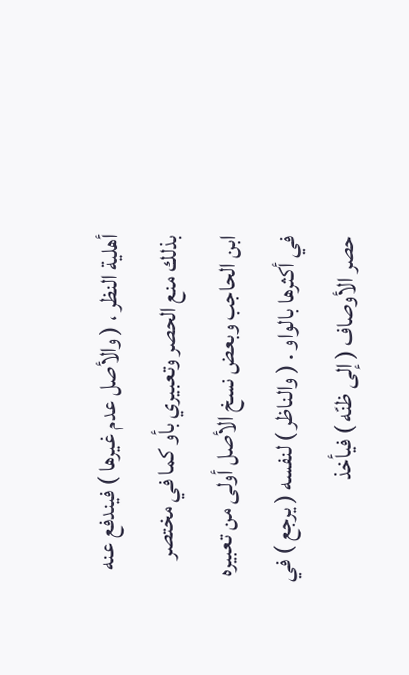أهلية النظر ، ( والأصل عدم غيرها ) فيندفع عنه بذلك منع الحصر وتعبيري بأو كما في مختصر ابن الحاجب وبعض نسخ الأصل أولى من تعبيره في أكثرها بالواو . ( والناظر ) لنفسه ( يرجع ) في حصر الأوصاف ( إلى ظنّه ) فيأخذ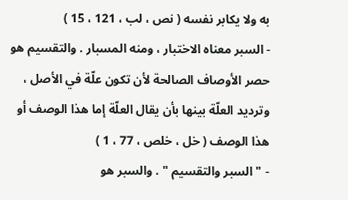به ولا يكابر نفسه ( نص ، لب ، 121 ، 15 )
- السبر معناه الاختبار ، ومنه المسبار . والتقسيم هو حصر الأوصاف الصالحة لأن تكون علّة في الأصل ، وترديد العلّة بينها بأن يقال العلّة إما هذا الوصف أو هذا الوصف ( خل ، خلص ، 77 ، 1 )
- " السبر والتقسيم " . والسبر هو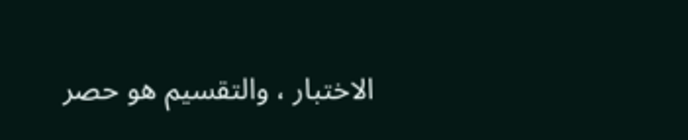الاختبار ، والتقسيم هو حصر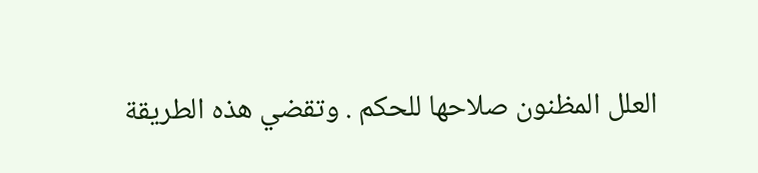العلل المظنون صلاحها للحكم . وتقضي هذه الطريقة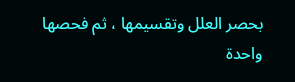بحصر العلل وتقسيمها ، ثم فحصها واحدة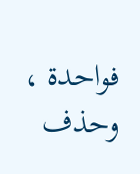فواحدة ، وحذف